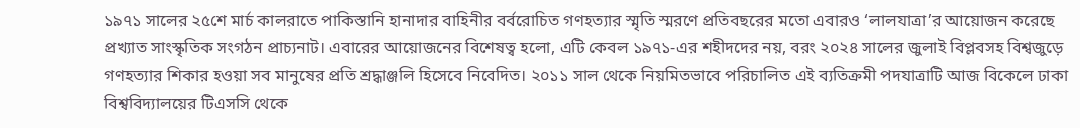১৯৭১ সালের ২৫শে মার্চ কালরাতে পাকিস্তানি হানাদার বাহিনীর বর্বরোচিত গণহত্যার স্মৃতি স্মরণে প্রতিবছরের মতো এবারও ‘লালযাত্রা’র আয়োজন করেছে প্রখ্যাত সাংস্কৃতিক সংগঠন প্রাচ্যনাট। এবারের আয়োজনের বিশেষত্ব হলো, এটি কেবল ১৯৭১-এর শহীদদের নয়, বরং ২০২৪ সালের জুলাই বিপ্লবসহ বিশ্বজুড়ে গণহত্যার শিকার হওয়া সব মানুষের প্রতি শ্রদ্ধাঞ্জলি হিসেবে নিবেদিত। ২০১১ সাল থেকে নিয়মিতভাবে পরিচালিত এই ব্যতিক্রমী পদযাত্রাটি আজ বিকেলে ঢাকা বিশ্ববিদ্যালয়ের টিএসসি থেকে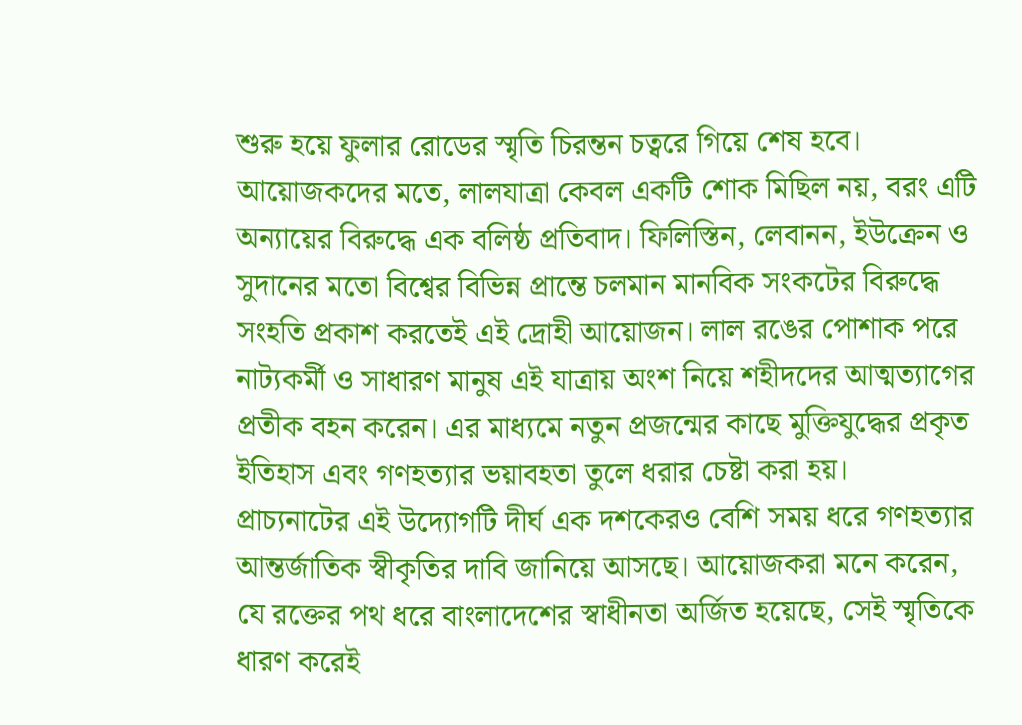শুরু হয়ে ফুলার রোডের স্মৃতি চিরন্তন চত্বরে গিয়ে শেষ হবে।
আয়োজকদের মতে, লালযাত্রা কেবল একটি শোক মিছিল নয়, বরং এটি অন্যায়ের বিরুদ্ধে এক বলিষ্ঠ প্রতিবাদ। ফিলিস্তিন, লেবানন, ইউক্রেন ও সুদানের মতো বিশ্বের বিভিন্ন প্রান্তে চলমান মানবিক সংকটের বিরুদ্ধে সংহতি প্রকাশ করতেই এই দ্রোহী আয়োজন। লাল রঙের পোশাক পরে নাট্যকর্মী ও সাধারণ মানুষ এই যাত্রায় অংশ নিয়ে শহীদদের আত্মত্যাগের প্রতীক বহন করেন। এর মাধ্যমে নতুন প্রজন্মের কাছে মুক্তিযুদ্ধের প্রকৃত ইতিহাস এবং গণহত্যার ভয়াবহতা তুলে ধরার চেষ্টা করা হয়।
প্রাচ্যনাটের এই উদ্যোগটি দীর্ঘ এক দশকেরও বেশি সময় ধরে গণহত্যার আন্তর্জাতিক স্বীকৃতির দাবি জানিয়ে আসছে। আয়োজকরা মনে করেন, যে রক্তের পথ ধরে বাংলাদেশের স্বাধীনতা অর্জিত হয়েছে, সেই স্মৃতিকে ধারণ করেই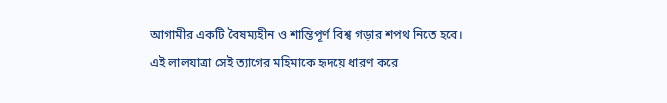আগামীর একটি বৈষম্যহীন ও শান্তিপূর্ণ বিশ্ব গড়ার শপথ নিতে হবে। এই লালযাত্রা সেই ত্যাগের মহিমাকে হৃদয়ে ধারণ করে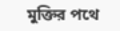মুক্তির পথে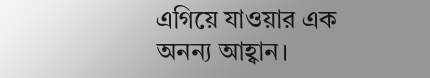এগিয়ে যাওয়ার এক অনন্য আহ্বান।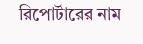রিপোর্টারের নাম